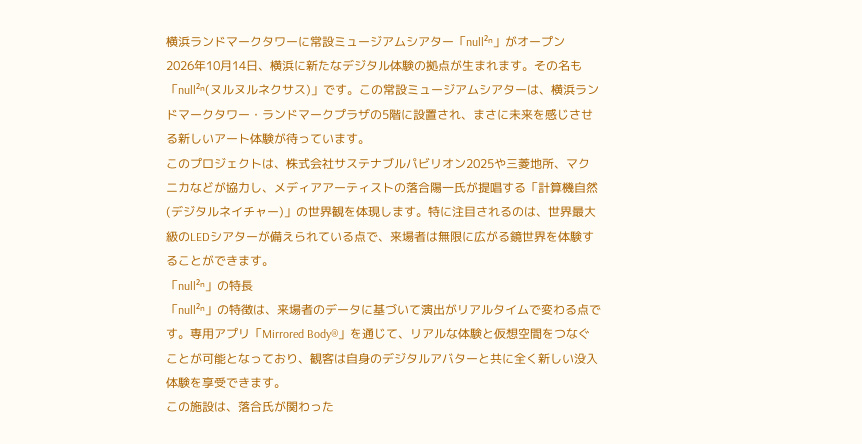横浜ランドマークタワーに常設ミュージアムシアター「null²ⁿ」がオープン
2026年10月14日、横浜に新たなデジタル体験の拠点が生まれます。その名も「null²ⁿ(ヌルヌルネクサス)」です。この常設ミュージアムシアターは、横浜ランドマークタワー・ランドマークプラザの5階に設置され、まさに未来を感じさせる新しいアート体験が待っています。
このプロジェクトは、株式会社サステナブルパビリオン2025や三菱地所、マクニカなどが協力し、メディアアーティストの落合陽一氏が提唱する「計算機自然(デジタルネイチャー)」の世界観を体現します。特に注目されるのは、世界最大級のLEDシアターが備えられている点で、来場者は無限に広がる鏡世界を体験することができます。
「null²ⁿ」の特長
「null²ⁿ」の特徴は、来場者のデータに基づいて演出がリアルタイムで変わる点です。専用アプリ「Mirrored Body®」を通じて、リアルな体験と仮想空間をつなぐことが可能となっており、観客は自身のデジタルアバターと共に全く新しい没入体験を享受できます。
この施設は、落合氏が関わった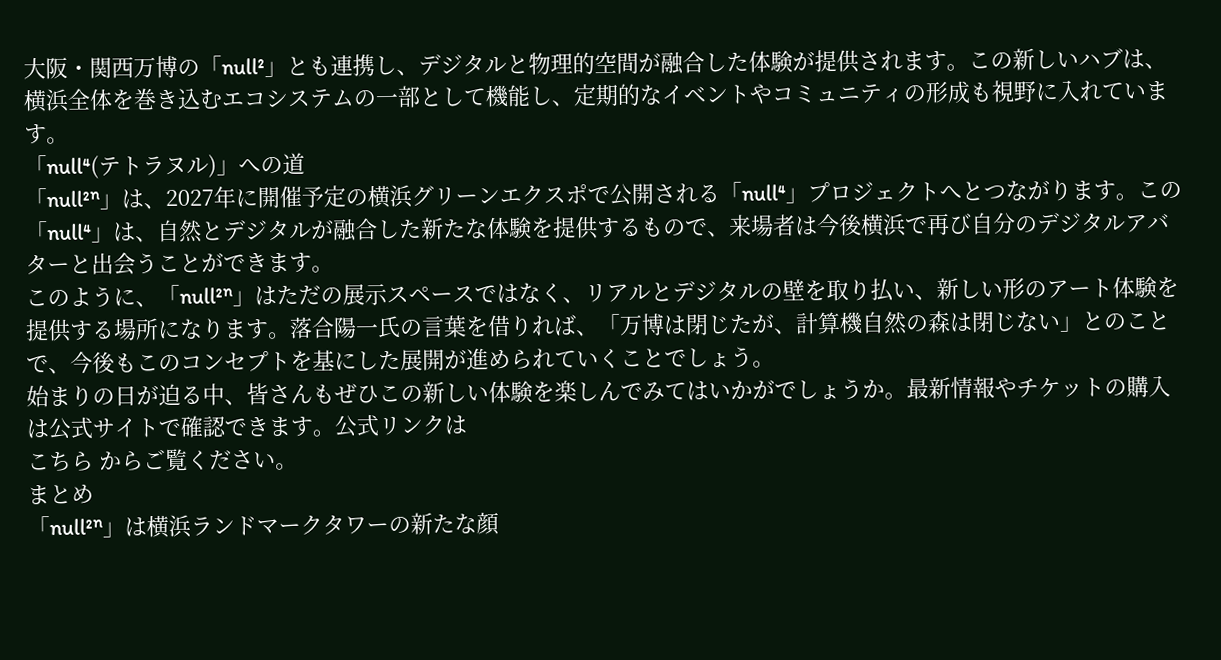大阪・関西万博の「null²」とも連携し、デジタルと物理的空間が融合した体験が提供されます。この新しいハブは、横浜全体を巻き込むエコシステムの一部として機能し、定期的なイベントやコミュニティの形成も視野に入れています。
「null⁴(テトラヌル)」への道
「null²ⁿ」は、2027年に開催予定の横浜グリーンエクスポで公開される「null⁴」プロジェクトへとつながります。この「null⁴」は、自然とデジタルが融合した新たな体験を提供するもので、来場者は今後横浜で再び自分のデジタルアバターと出会うことができます。
このように、「null²ⁿ」はただの展示スペースではなく、リアルとデジタルの壁を取り払い、新しい形のアート体験を提供する場所になります。落合陽一氏の言葉を借りれば、「万博は閉じたが、計算機自然の森は閉じない」とのことで、今後もこのコンセプトを基にした展開が進められていくことでしょう。
始まりの日が迫る中、皆さんもぜひこの新しい体験を楽しんでみてはいかがでしょうか。最新情報やチケットの購入は公式サイトで確認できます。公式リンクは
こちら からご覧ください。
まとめ
「null²ⁿ」は横浜ランドマークタワーの新たな顔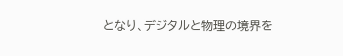となり、デジタルと物理の境界を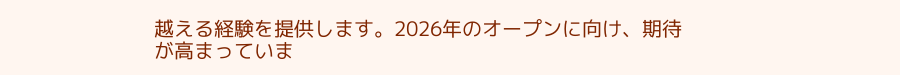越える経験を提供します。2026年のオープンに向け、期待が高まっていま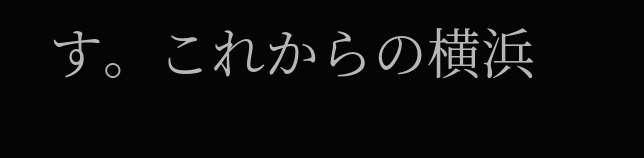す。これからの横浜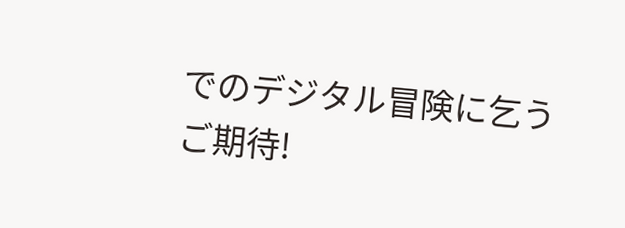でのデジタル冒険に乞うご期待!